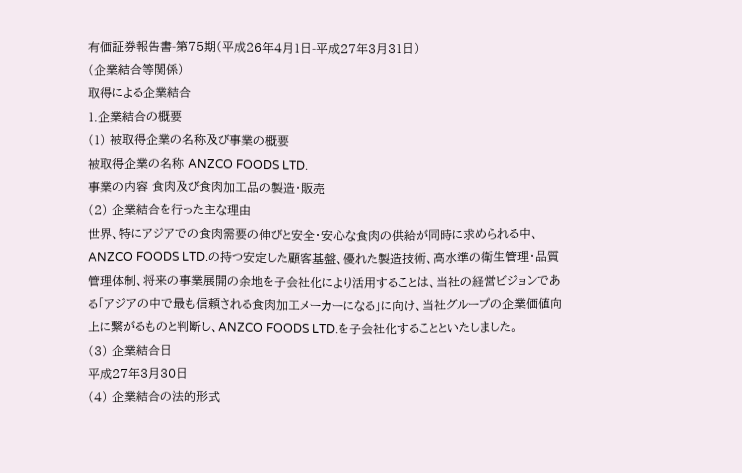有価証券報告書-第75期(平成26年4月1日-平成27年3月31日)
(企業結合等関係)
取得による企業結合
1.企業結合の概要
(1) 被取得企業の名称及び事業の概要
被取得企業の名称 ANZCO FOODS LTD.
事業の内容 食肉及び食肉加工品の製造・販売
(2) 企業結合を行った主な理由
世界、特にアジアでの食肉需要の伸びと安全・安心な食肉の供給が同時に求められる中、ANZCO FOODS LTD.の持つ安定した顧客基盤、優れた製造技術、高水準の衛生管理・品質管理体制、将来の事業展開の余地を子会社化により活用することは、当社の経営ビジョンである「アジアの中で最も信頼される食肉加工メーカーになる」に向け、当社グループの企業価値向上に繋がるものと判断し、ANZCO FOODS LTD.を子会社化することといたしました。
(3) 企業結合日
平成27年3月30日
(4) 企業結合の法的形式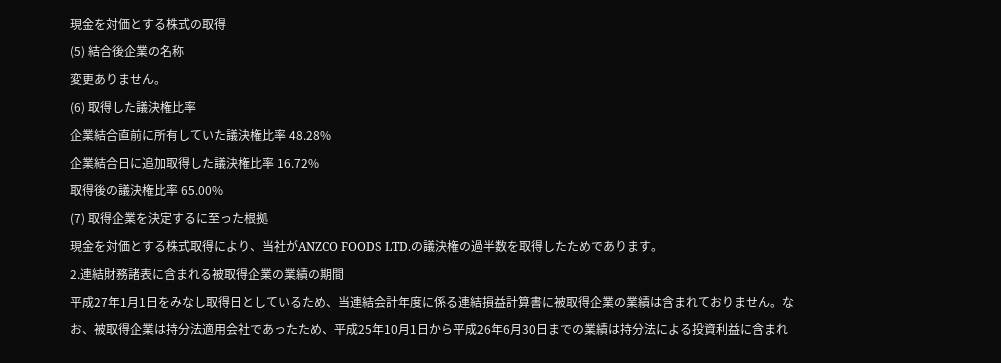現金を対価とする株式の取得
(5) 結合後企業の名称
変更ありません。
(6) 取得した議決権比率
企業結合直前に所有していた議決権比率 48.28%
企業結合日に追加取得した議決権比率 16.72%
取得後の議決権比率 65.00%
(7) 取得企業を決定するに至った根拠
現金を対価とする株式取得により、当社がANZCO FOODS LTD.の議決権の過半数を取得したためであります。
2.連結財務諸表に含まれる被取得企業の業績の期間
平成27年1月1日をみなし取得日としているため、当連結会計年度に係る連結損益計算書に被取得企業の業績は含まれておりません。なお、被取得企業は持分法適用会社であったため、平成25年10月1日から平成26年6月30日までの業績は持分法による投資利益に含まれ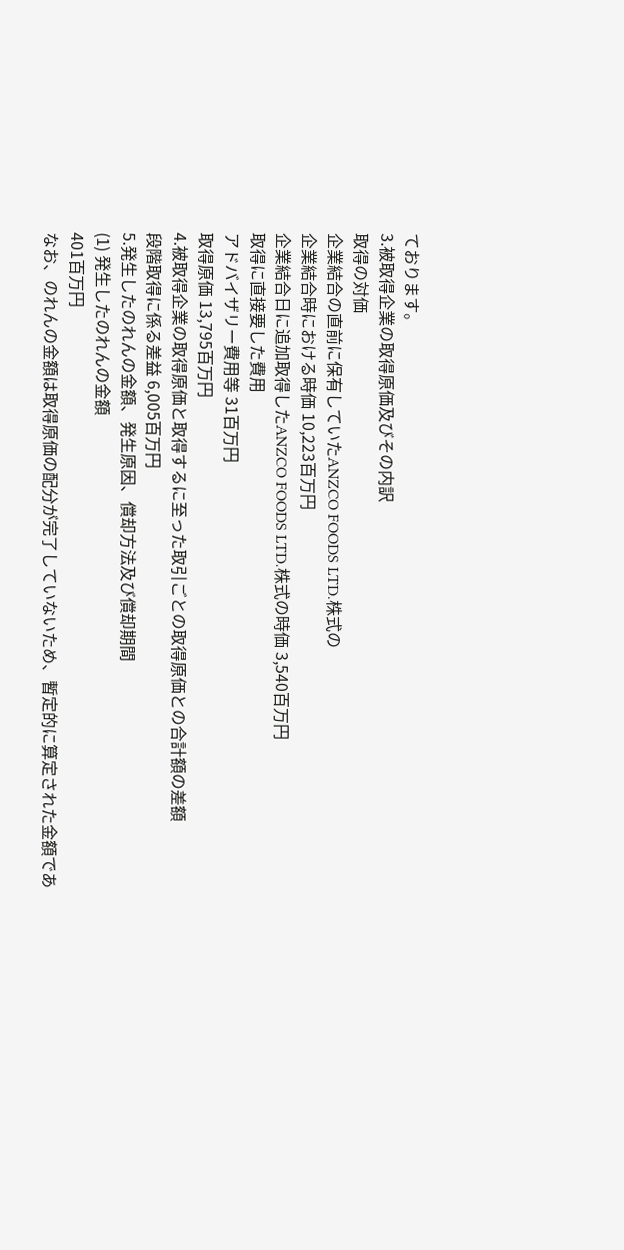ております。
3.被取得企業の取得原価及びその内訳
取得の対価
企業結合の直前に保有していたANZCO FOODS LTD.株式の
企業結合時における時価 10,223百万円
企業結合日に追加取得したANZCO FOODS LTD.株式の時価 3,540百万円
取得に直接要した費用
アドバイザリー費用等 31百万円
取得原価 13,795百万円
4.被取得企業の取得原価と取得するに至った取引ごとの取得原価との合計額の差額
段階取得に係る差益 6,005百万円
5.発生したのれんの金額、発生原因、償却方法及び償却期間
(1) 発生したのれんの金額
401百万円
なお、のれんの金額は取得原価の配分が完了していないため、暫定的に算定された金額であ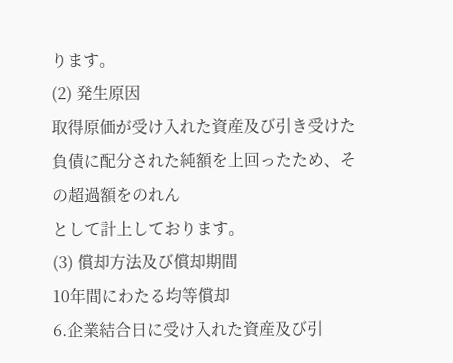ります。
(2) 発生原因
取得原価が受け入れた資産及び引き受けた負債に配分された純額を上回ったため、その超過額をのれん
として計上しております。
(3) 償却方法及び償却期間
10年間にわたる均等償却
6.企業結合日に受け入れた資産及び引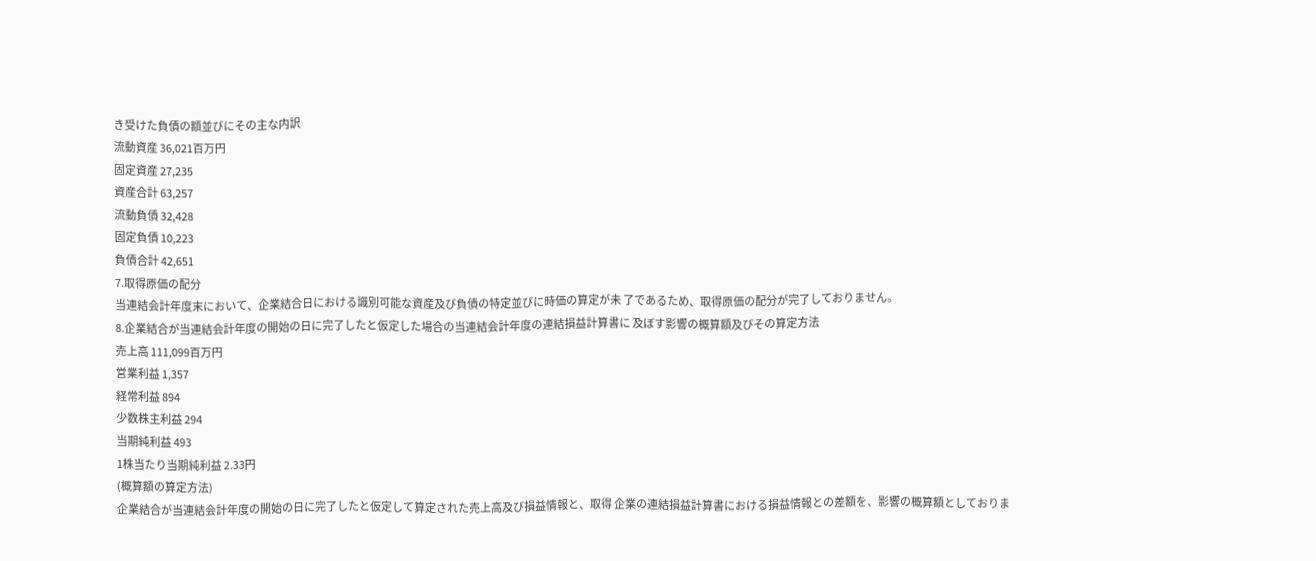き受けた負債の額並びにその主な内訳
流動資産 36,021百万円
固定資産 27,235
資産合計 63,257
流動負債 32,428
固定負債 10,223
負債合計 42,651
7.取得原価の配分
当連結会計年度末において、企業結合日における識別可能な資産及び負債の特定並びに時価の算定が未 了であるため、取得原価の配分が完了しておりません。
8.企業結合が当連結会計年度の開始の日に完了したと仮定した場合の当連結会計年度の連結損益計算書に 及ぼす影響の概算額及びその算定方法
売上高 111,099百万円
営業利益 1,357
経常利益 894
少数株主利益 294
当期純利益 493
1株当たり当期純利益 2.33円
(概算額の算定方法)
企業結合が当連結会計年度の開始の日に完了したと仮定して算定された売上高及び損益情報と、取得 企業の連結損益計算書における損益情報との差額を、影響の概算額としておりま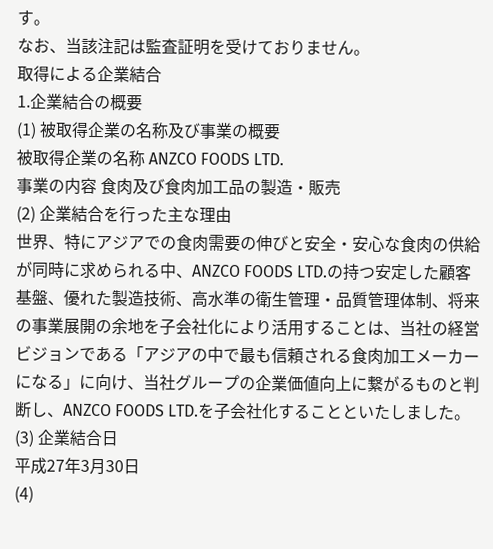す。
なお、当該注記は監査証明を受けておりません。
取得による企業結合
1.企業結合の概要
(1) 被取得企業の名称及び事業の概要
被取得企業の名称 ANZCO FOODS LTD.
事業の内容 食肉及び食肉加工品の製造・販売
(2) 企業結合を行った主な理由
世界、特にアジアでの食肉需要の伸びと安全・安心な食肉の供給が同時に求められる中、ANZCO FOODS LTD.の持つ安定した顧客基盤、優れた製造技術、高水準の衛生管理・品質管理体制、将来の事業展開の余地を子会社化により活用することは、当社の経営ビジョンである「アジアの中で最も信頼される食肉加工メーカーになる」に向け、当社グループの企業価値向上に繋がるものと判断し、ANZCO FOODS LTD.を子会社化することといたしました。
(3) 企業結合日
平成27年3月30日
(4)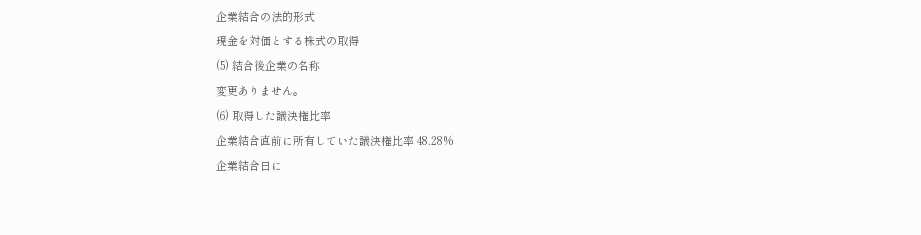企業結合の法的形式
現金を対価とする株式の取得
(5) 結合後企業の名称
変更ありません。
(6) 取得した議決権比率
企業結合直前に所有していた議決権比率 48.28%
企業結合日に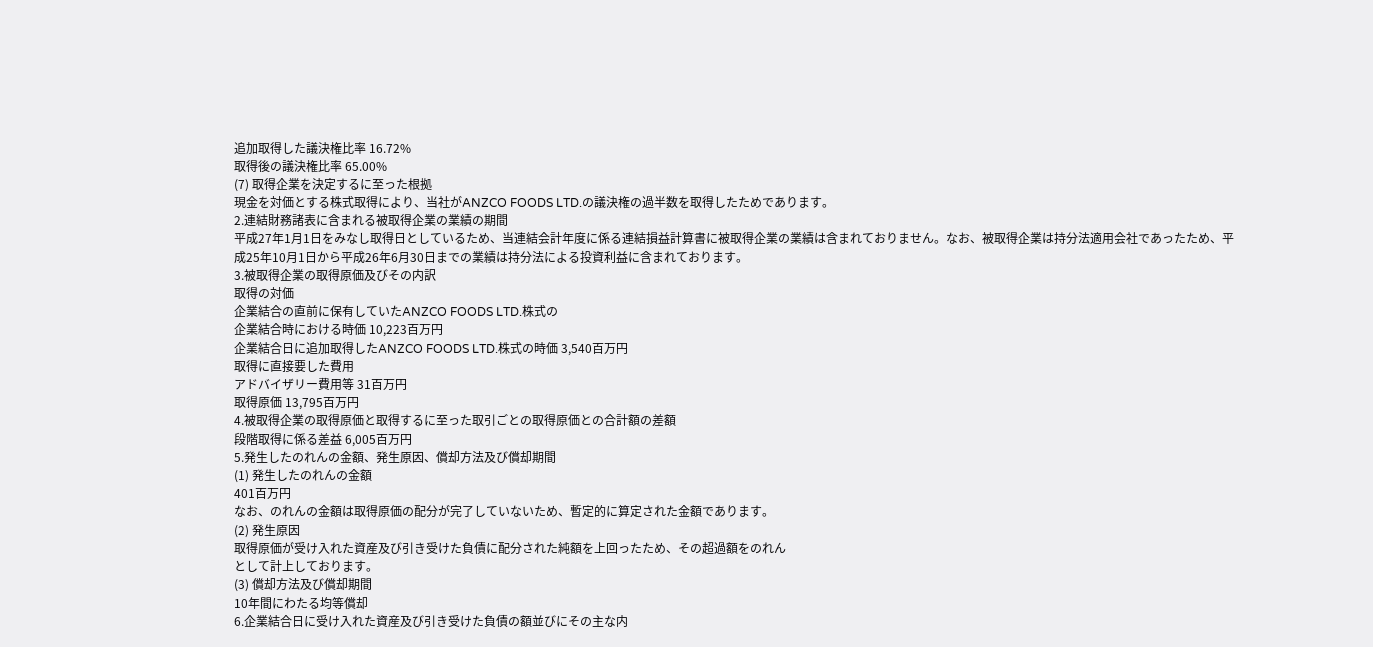追加取得した議決権比率 16.72%
取得後の議決権比率 65.00%
(7) 取得企業を決定するに至った根拠
現金を対価とする株式取得により、当社がANZCO FOODS LTD.の議決権の過半数を取得したためであります。
2.連結財務諸表に含まれる被取得企業の業績の期間
平成27年1月1日をみなし取得日としているため、当連結会計年度に係る連結損益計算書に被取得企業の業績は含まれておりません。なお、被取得企業は持分法適用会社であったため、平成25年10月1日から平成26年6月30日までの業績は持分法による投資利益に含まれております。
3.被取得企業の取得原価及びその内訳
取得の対価
企業結合の直前に保有していたANZCO FOODS LTD.株式の
企業結合時における時価 10,223百万円
企業結合日に追加取得したANZCO FOODS LTD.株式の時価 3,540百万円
取得に直接要した費用
アドバイザリー費用等 31百万円
取得原価 13,795百万円
4.被取得企業の取得原価と取得するに至った取引ごとの取得原価との合計額の差額
段階取得に係る差益 6,005百万円
5.発生したのれんの金額、発生原因、償却方法及び償却期間
(1) 発生したのれんの金額
401百万円
なお、のれんの金額は取得原価の配分が完了していないため、暫定的に算定された金額であります。
(2) 発生原因
取得原価が受け入れた資産及び引き受けた負債に配分された純額を上回ったため、その超過額をのれん
として計上しております。
(3) 償却方法及び償却期間
10年間にわたる均等償却
6.企業結合日に受け入れた資産及び引き受けた負債の額並びにその主な内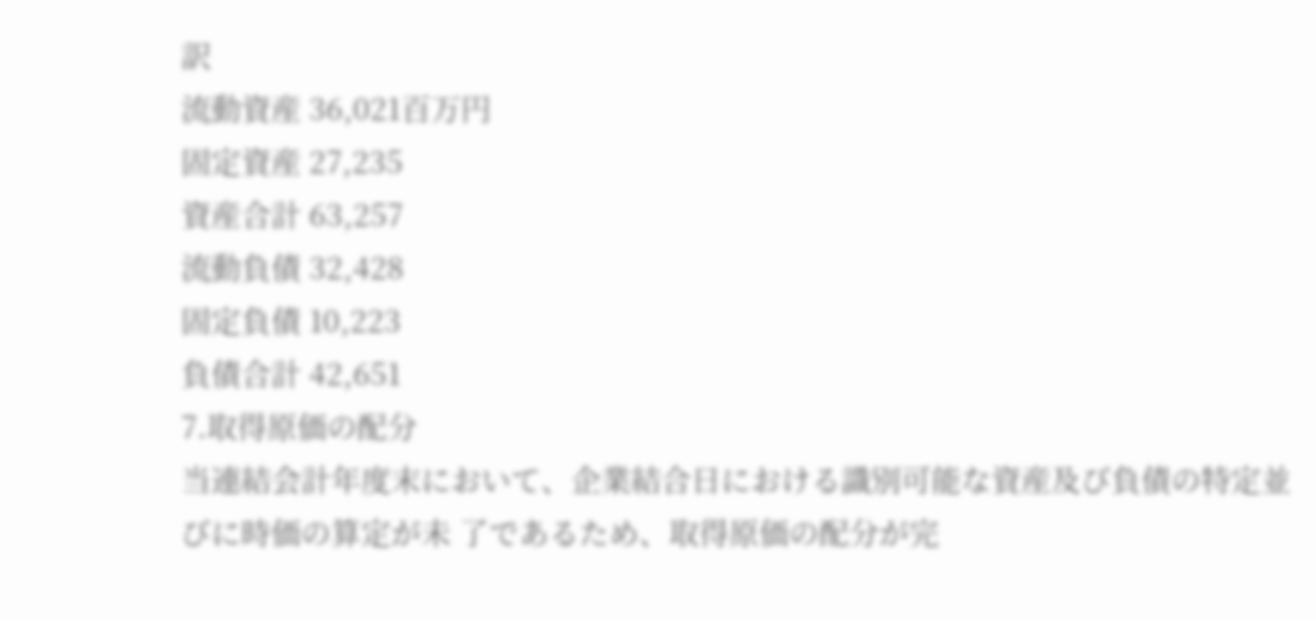訳
流動資産 36,021百万円
固定資産 27,235
資産合計 63,257
流動負債 32,428
固定負債 10,223
負債合計 42,651
7.取得原価の配分
当連結会計年度末において、企業結合日における識別可能な資産及び負債の特定並びに時価の算定が未 了であるため、取得原価の配分が完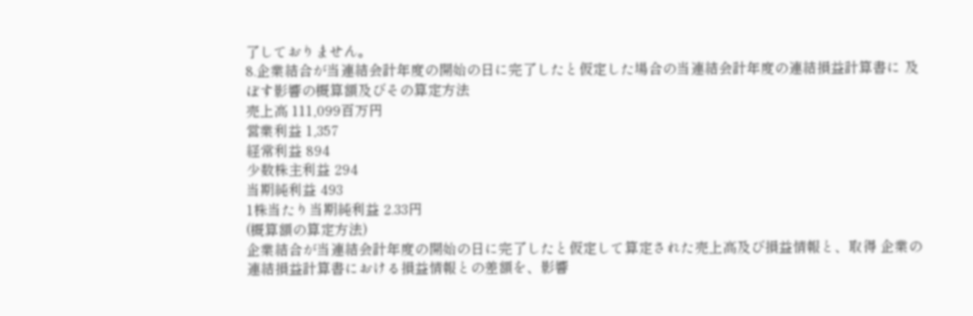了しておりません。
8.企業結合が当連結会計年度の開始の日に完了したと仮定した場合の当連結会計年度の連結損益計算書に 及ぼす影響の概算額及びその算定方法
売上高 111,099百万円
営業利益 1,357
経常利益 894
少数株主利益 294
当期純利益 493
1株当たり当期純利益 2.33円
(概算額の算定方法)
企業結合が当連結会計年度の開始の日に完了したと仮定して算定された売上高及び損益情報と、取得 企業の連結損益計算書における損益情報との差額を、影響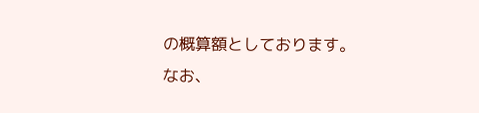の概算額としております。
なお、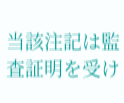当該注記は監査証明を受け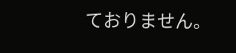ておりません。